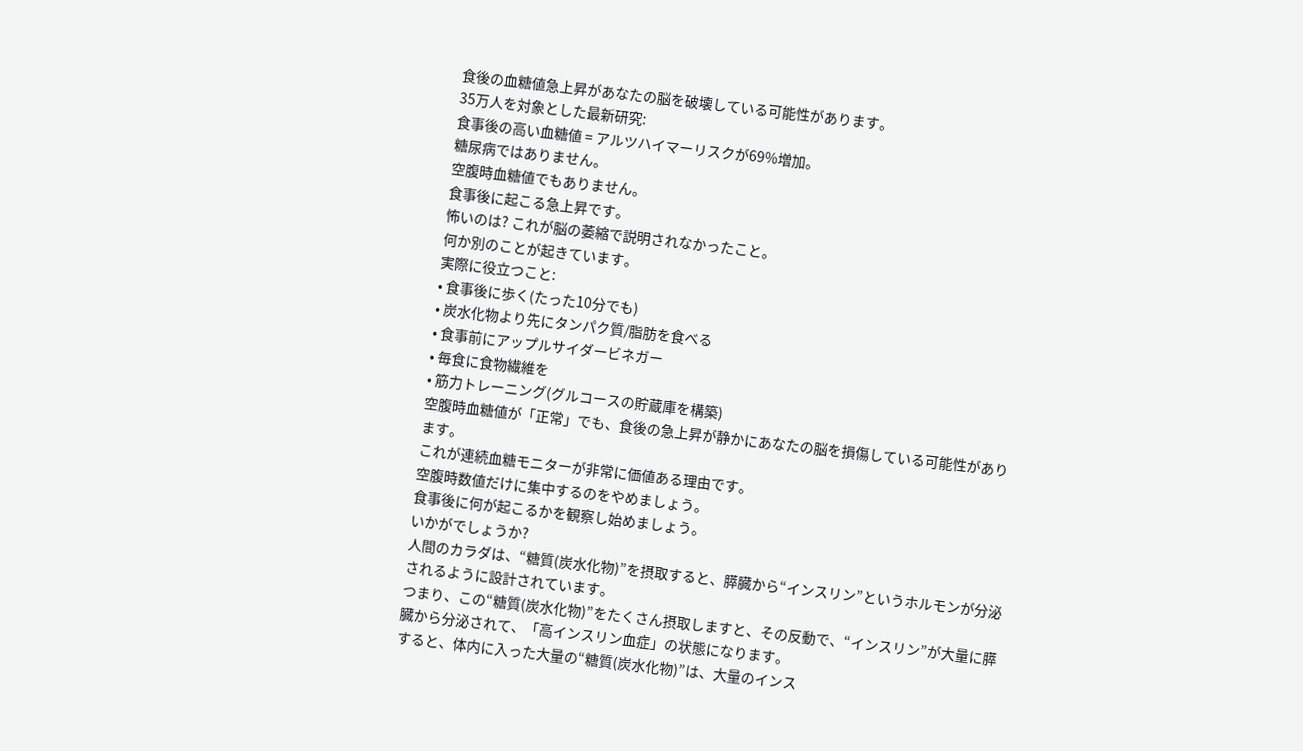食後の血糖値急上昇があなたの脳を破壊している可能性があります。
35万人を対象とした最新研究:
食事後の高い血糖値 = アルツハイマーリスクが69%増加。
糖尿病ではありません。
空腹時血糖値でもありません。
食事後に起こる急上昇です。
怖いのは? これが脳の萎縮で説明されなかったこと。
何か別のことが起きています。
実際に役立つこと:
• 食事後に歩く(たった10分でも)
• 炭水化物より先にタンパク質/脂肪を食べる
• 食事前にアップルサイダービネガー
• 毎食に食物繊維を
• 筋力トレーニング(グルコースの貯蔵庫を構築)
空腹時血糖値が「正常」でも、食後の急上昇が静かにあなたの脳を損傷している可能性があります。
これが連続血糖モニターが非常に価値ある理由です。
空腹時数値だけに集中するのをやめましょう。
食事後に何が起こるかを観察し始めましょう。
いかがでしょうか?
人間のカラダは、“糖質(炭水化物)”を摂取すると、膵臓から“インスリン”というホルモンが分泌されるように設計されています。
つまり、この“糖質(炭水化物)”をたくさん摂取しますと、その反動で、“インスリン”が大量に膵臓から分泌されて、「高インスリン血症」の状態になります。
すると、体内に入った大量の“糖質(炭水化物)”は、大量のインス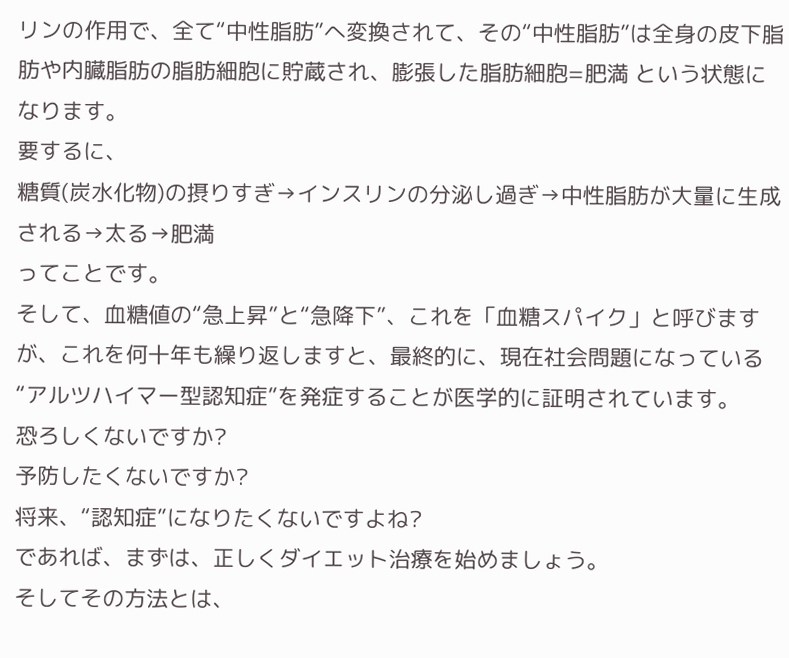リンの作用で、全て“中性脂肪”へ変換されて、その“中性脂肪”は全身の皮下脂肪や内臓脂肪の脂肪細胞に貯蔵され、膨張した脂肪細胞=肥満 という状態になります。
要するに、
糖質(炭水化物)の摂りすぎ→インスリンの分泌し過ぎ→中性脂肪が大量に生成される→太る→肥満
ってことです。
そして、血糖値の“急上昇”と“急降下”、これを「血糖スパイク」と呼びますが、これを何十年も繰り返しますと、最終的に、現在社会問題になっている“アルツハイマー型認知症”を発症することが医学的に証明されています。
恐ろしくないですか?
予防したくないですか?
将来、“認知症”になりたくないですよね?
であれば、まずは、正しくダイエット治療を始めましょう。
そしてその方法とは、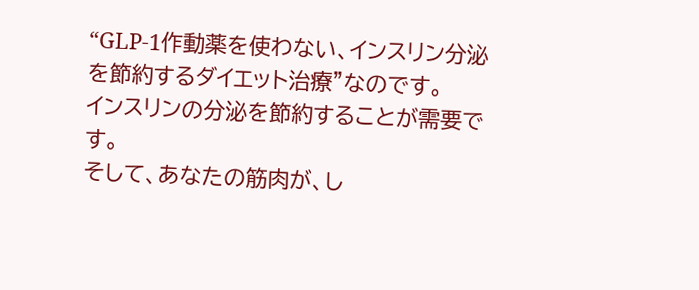“GLP-1作動薬を使わない、インスリン分泌を節約するダイエット治療”なのです。
インスリンの分泌を節約することが需要です。
そして、あなたの筋肉が、し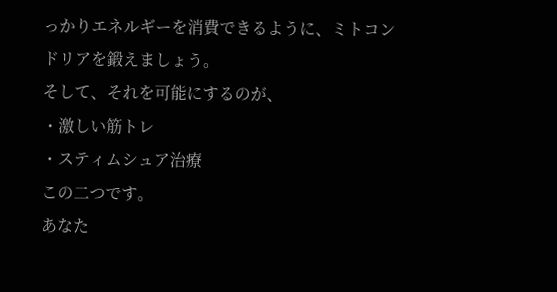っかりエネルギーを消費できるように、ミトコンドリアを鍛えましょう。
そして、それを可能にするのが、
・激しい筋トレ
・スティムシュア治療
この二つです。
あなた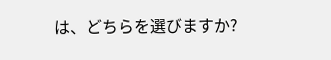は、どちらを選びますか?